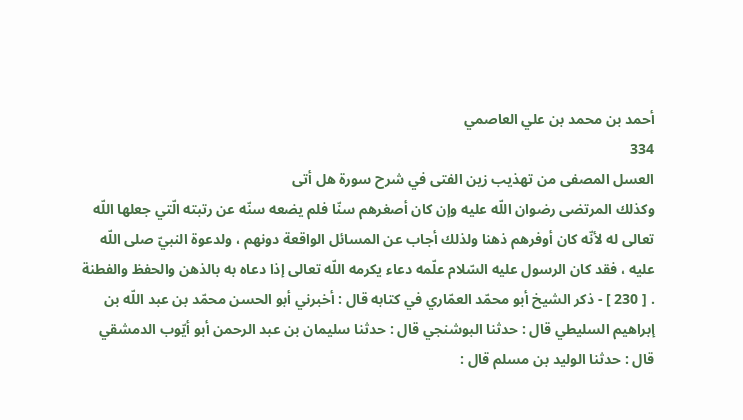أحمد بن محمد بن علي العاصمي
334
العسل المصفى من تهذيب زين الفتى في شرح سورة هل أتى
وكذلك المرتضى رضوان اللّه عليه وإن كان أصغرهم سنّا فلم يضعه سنّه عن رتبته الّتي جعلها اللّه تعالى له لأنّه كان أوفرهم ذهنا ولذلك أجاب عن المسائل الواقعة دونهم ، ولدعوة النبيّ صلى اللّه عليه ، فقد كان الرسول عليه السّلام علّمه دعاء يكرمه اللّه تعالى إذا دعاه به بالذهن والحفظ والفطنة . [ 230 ] - ذكر الشيخ أبو محمّد العمّاري في كتابه قال : أخبرني أبو الحسن محمّد بن عبد اللّه بن إبراهيم السليطي قال : حدثنا البوشنجي قال : حدثنا سليمان بن عبد الرحمن أبو أيّوب الدمشقي قال : حدثنا الوليد بن مسلم قال :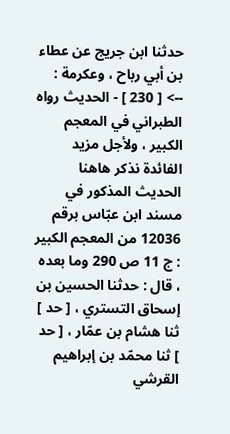حدثنا ابن جريج عن عطاء بن أبي رباح ، وعكرمة :
--> [ 230 ] - الحديث رواه الطبراني في المعجم الكبير ، ولأجل مزيد الفائدة نذكر هاهنا الحديث المذكور في مسند ابن عبّاس برقم 12036 من المعجم الكبير : ج 11 ص 290 وما بعده ، قال : حدثنا الحسين بن إسحاق التستري ، [ حد ] ثنا هشام بن عمّار ، [ حد ] ثنا محمّد بن إبراهيم القرشي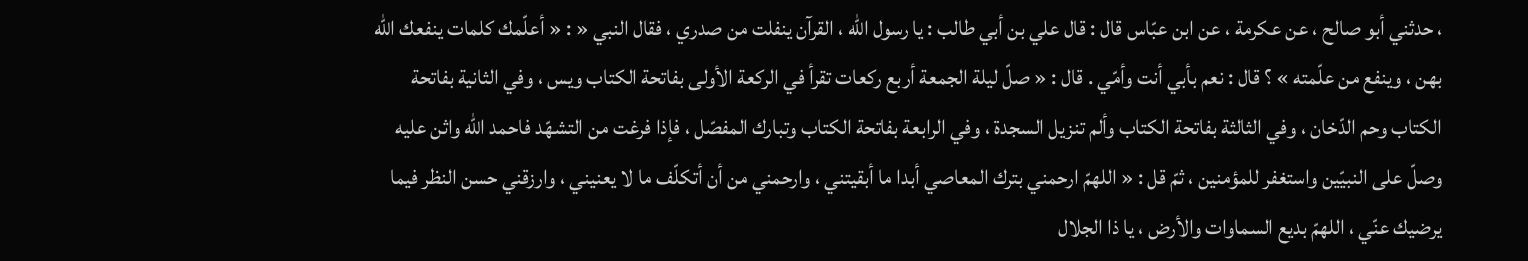، حدثني أبو صالح ، عن عكرمة ، عن ابن عبّاس قال : قال علي بن أبي طالب : يا رسول اللّه ، القرآن ينفلت من صدري ، فقال النبي « : « أعلّمك كلمات ينفعك اللّه بهن ، وينفع من علّمته » ؟ قال : نعم بأبي أنت وأمّي . قال : « صلّ ليلة الجمعة أربع ركعات تقرأ في الركعة الأولى بفاتحة الكتاب ويس ، وفي الثانية بفاتحة الكتاب وحم الدّخان ، وفي الثالثة بفاتحة الكتاب وألم تنزيل السجدة ، وفي الرابعة بفاتحة الكتاب وتبارك المفصّل ، فإذا فرغت من التشهّد فاحمد اللّه واثن عليه وصلّ على النبيّين واستغفر للمؤمنين ، ثمّ قل : « اللهمّ ارحمني بترك المعاصي أبدا ما أبقيتني ، وارحمني من أن أتكلّف ما لا يعنيني ، وارزقني حسن النظر فيما يرضيك عنّي ، اللهمّ بديع السماوات والأرض ، يا ذا الجلال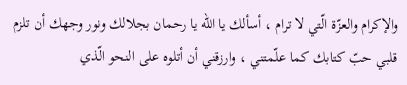والإكرام والعزّة الّتي لا ترام ، أسألك يا اللّه يا رحمان بجلالك ونور وجهك أن تلزم قلبي حبّ كتابك كما علّمتني ، وارزقني أن أتلوه على النحو الّذي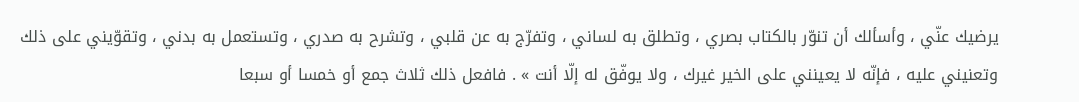يرضيك عنّي ، وأسألك أن تنوّر بالكتاب بصري ، وتطلق به لساني ، وتفرّج به عن قلبي ، وتشرح به صدري ، وتستعمل به بدني ، وتقوّيني على ذلك وتعنيني عليه ، فإنّه لا يعينني على الخير غيرك ، ولا يوفّق له إلّا أنت » . فافعل ذلك ثلاث جمع أو خمسا أو سبعا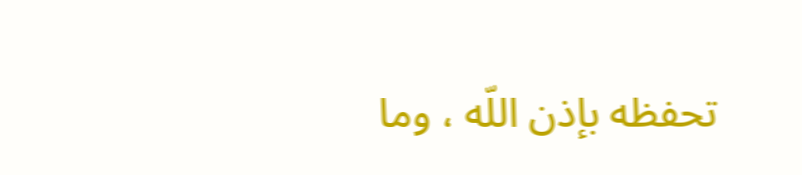تحفظه بإذن اللّه ، وما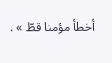أخطأ مؤمنا قطّ » .